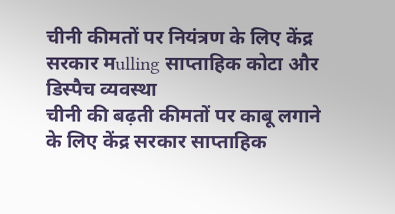चीनी कीमतों पर नियंत्रण के लिए केंद्र सरकार मulling साप्ताहिक कोटा और डिस्पैच व्यवस्था
चीनी की बढ़ती कीमतों पर काबू लगाने के लिए केंद्र सरकार साप्ताहिक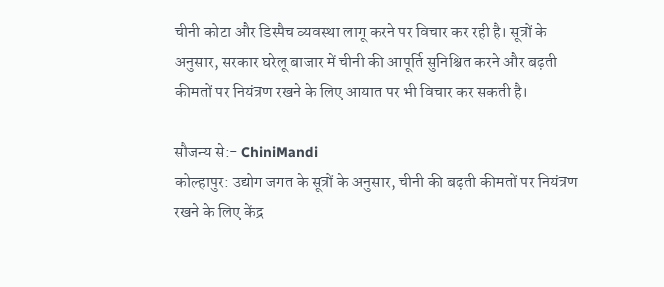चीनी कोटा और डिस्पैच व्यवस्था लागू करने पर विचार कर रही है। सूत्रों के अनुसार, सरकार घरेलू बाजार में चीनी की आपूर्ति सुनिश्चित करने और बढ़ती कीमतों पर नियंत्रण रखने के लिए आयात पर भी विचार कर सकती है।

सौजन्य से:- ChiniMandi
कोल्हापुर: उद्योग जगत के सूत्रों के अनुसार, चीनी की बढ़ती कीमतों पर नियंत्रण रखने के लिए केंद्र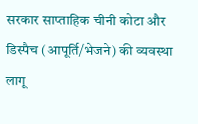सरकार साप्ताहिक चीनी कोटा और डिस्पैच (आपूर्ति/भेजने) की व्यवस्था लागू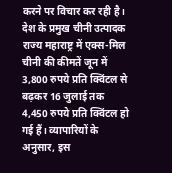करने पर विचार कर रही है। देश के प्रमुख चीनी उत्पादक राज्य महाराष्ट्र में एक्स-मिल चीनी की कीमतें जून में 3,800 रुपये प्रति क्विंटल से बढ़कर 16 जुलाई तक 4,450 रुपये प्रति क्विंटल हो गई हैं। व्यापारियों के अनुसार, इस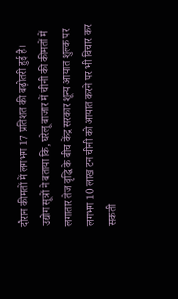दौरान कीमतों में लगभग 17 प्रतिशत की बढ़ोतरी हुई है।
उद्योग सूत्रों ने बताया कि, घरेलू बाजार में चीनी की कीमतों में लगातार तेज वृद्धि के बीच केंद्र सरकार शून्य आयात शुल्क पर लगभग 10 लाख टन चीनी को आयात करने पर भी विचार कर सकती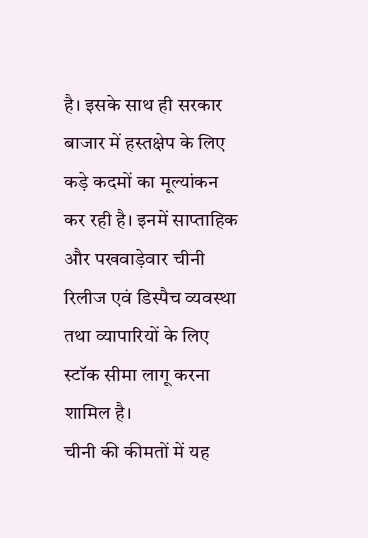है। इसके साथ ही सरकार बाजार में हस्तक्षेप के लिए कड़े कदमों का मूल्यांकन कर रही है। इनमें साप्ताहिक और पखवाड़ेवार चीनी रिलीज एवं डिस्पैच व्यवस्था तथा व्यापारियों के लिए स्टॉक सीमा लागू करना शामिल है।
चीनी की कीमतों में यह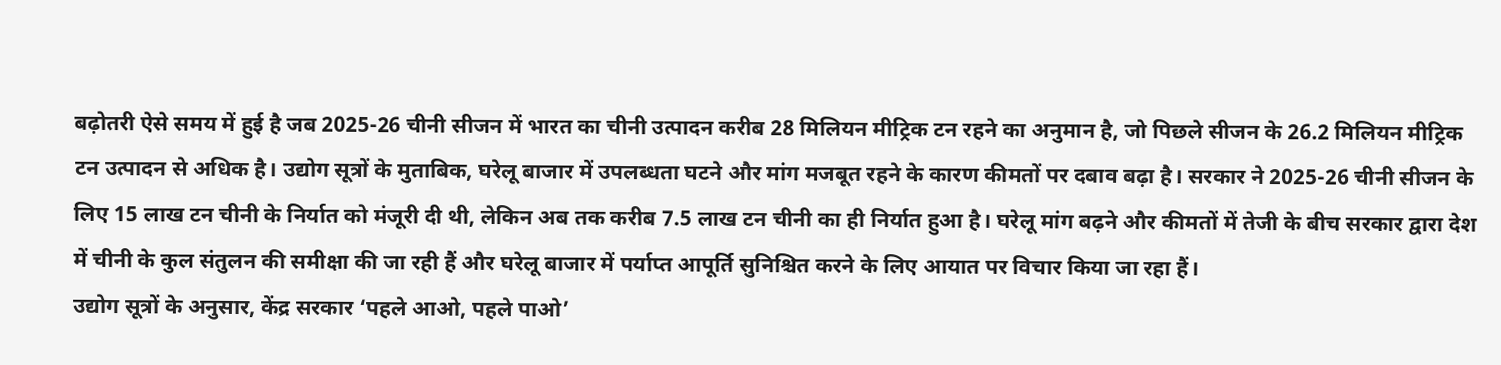बढ़ोतरी ऐसे समय में हुई है जब 2025-26 चीनी सीजन में भारत का चीनी उत्पादन करीब 28 मिलियन मीट्रिक टन रहने का अनुमान है, जो पिछले सीजन के 26.2 मिलियन मीट्रिक टन उत्पादन से अधिक है। उद्योग सूत्रों के मुताबिक, घरेलू बाजार में उपलब्धता घटने और मांग मजबूत रहने के कारण कीमतों पर दबाव बढ़ा है। सरकार ने 2025-26 चीनी सीजन के लिए 15 लाख टन चीनी के निर्यात को मंजूरी दी थी, लेकिन अब तक करीब 7.5 लाख टन चीनी का ही निर्यात हुआ है। घरेलू मांग बढ़ने और कीमतों में तेजी के बीच सरकार द्वारा देश में चीनी के कुल संतुलन की समीक्षा की जा रही हैं और घरेलू बाजार में पर्याप्त आपूर्ति सुनिश्चित करने के लिए आयात पर विचार किया जा रहा हैं।
उद्योग सूत्रों के अनुसार, केंद्र सरकार ‘पहले आओ, पहले पाओ’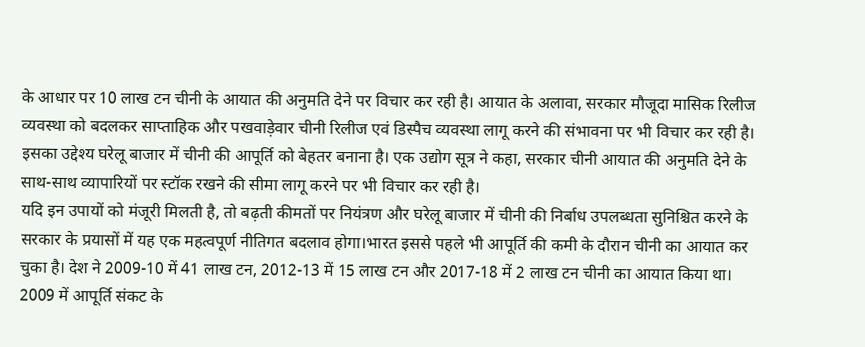के आधार पर 10 लाख टन चीनी के आयात की अनुमति देने पर विचार कर रही है। आयात के अलावा, सरकार मौजूदा मासिक रिलीज व्यवस्था को बदलकर साप्ताहिक और पखवाड़ेवार चीनी रिलीज एवं डिस्पैच व्यवस्था लागू करने की संभावना पर भी विचार कर रही है। इसका उद्देश्य घरेलू बाजार में चीनी की आपूर्ति को बेहतर बनाना है। एक उद्योग सूत्र ने कहा, सरकार चीनी आयात की अनुमति देने के साथ-साथ व्यापारियों पर स्टॉक रखने की सीमा लागू करने पर भी विचार कर रही है।
यदि इन उपायों को मंजूरी मिलती है, तो बढ़ती कीमतों पर नियंत्रण और घरेलू बाजार में चीनी की निर्बाध उपलब्धता सुनिश्चित करने के सरकार के प्रयासों में यह एक महत्वपूर्ण नीतिगत बदलाव होगा।भारत इससे पहले भी आपूर्ति की कमी के दौरान चीनी का आयात कर चुका है। देश ने 2009-10 में 41 लाख टन, 2012-13 में 15 लाख टन और 2017-18 में 2 लाख टन चीनी का आयात किया था। 2009 में आपूर्ति संकट के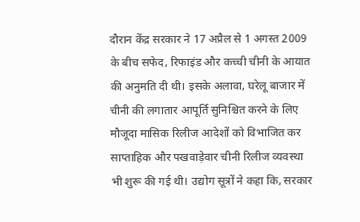दौरान केंद्र सरकार ने 17 अप्रैल से 1 अगस्त 2009 के बीच सफेद, रिफाइंड और कच्ची चीनी के आयात की अनुमति दी थी। इसके अलावा, घरेलू बाजार में चीनी की लगातार आपूर्ति सुनिश्चित करने के लिए मौजूदा मासिक रिलीज आदेशों को विभाजित कर साप्ताहिक और पखवाड़ेवार चीनी रिलीज व्यवस्था भी शुरू की गई थी। उद्योग सूत्रों ने कहा कि, सरकार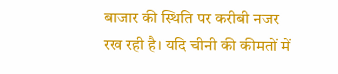बाजार की स्थिति पर करीबी नजर रख रही है। यदि चीनी की कीमतों में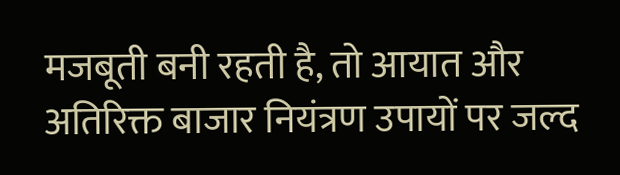मजबूती बनी रहती है, तो आयात और अतिरिक्त बाजार नियंत्रण उपायों पर जल्द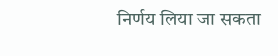निर्णय लिया जा सकता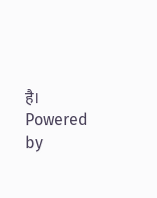है।
Powered by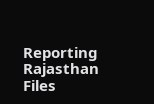Reporting Rajasthan Files